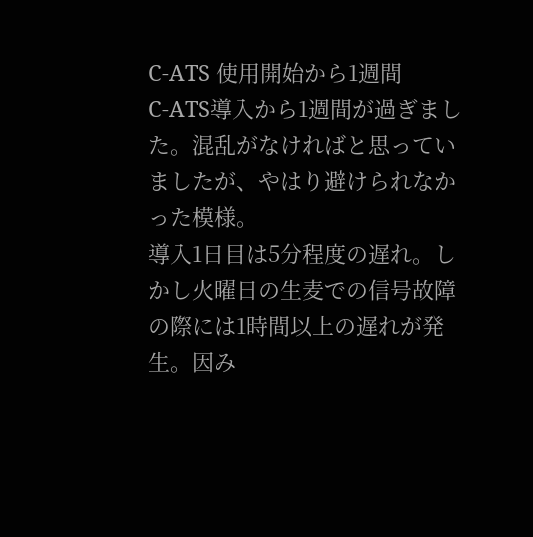C-ATS 使用開始から1週間
C-ATS導入から1週間が過ぎました。混乱がなければと思っていましたが、やはり避けられなかった模様。
導入1日目は5分程度の遅れ。しかし火曜日の生麦での信号故障の際には1時間以上の遅れが発生。因み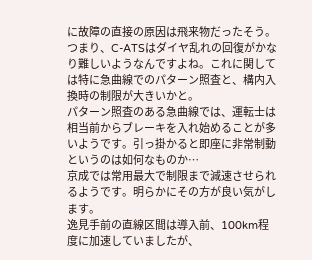に故障の直接の原因は飛来物だったそう。
つまり、C-ATSはダイヤ乱れの回復がかなり難しいようなんですよね。これに関しては特に急曲線でのパターン照査と、構内入換時の制限が大きいかと。
パターン照査のある急曲線では、運転士は相当前からブレーキを入れ始めることが多いようです。引っ掛かると即座に非常制動というのは如何なものか…
京成では常用最大で制限まで減速させられるようです。明らかにその方が良い気がします。
逸見手前の直線区間は導入前、100km程度に加速していましたが、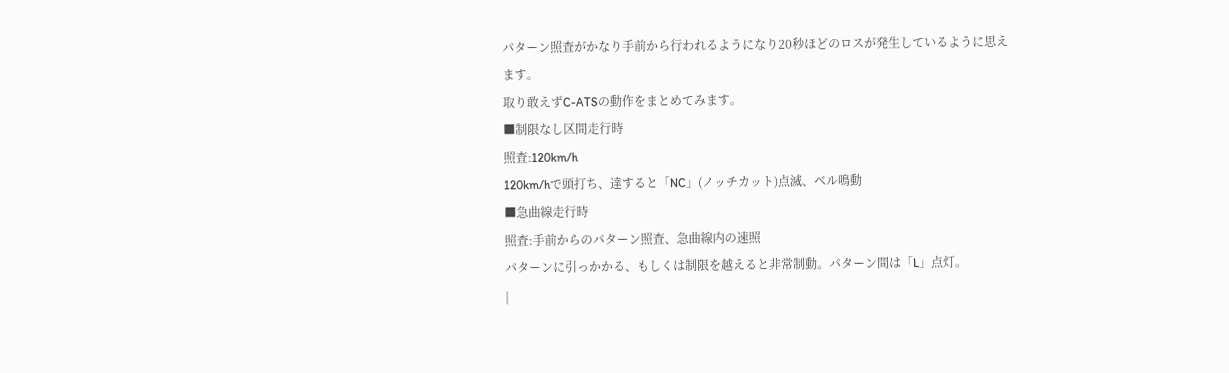パターン照査がかなり手前から行われるようになり20秒ほどのロスが発生しているように思えます。
取り敢えずC-ATSの動作をまとめてみます。
■制限なし区間走行時
照査:120km/h
120km/hで頭打ち、達すると「NC」(ノッチカット)点滅、ベル鳴動
■急曲線走行時
照査:手前からのパターン照査、急曲線内の速照
パターンに引っかかる、もしくは制限を越えると非常制動。パターン間は「L」点灯。
|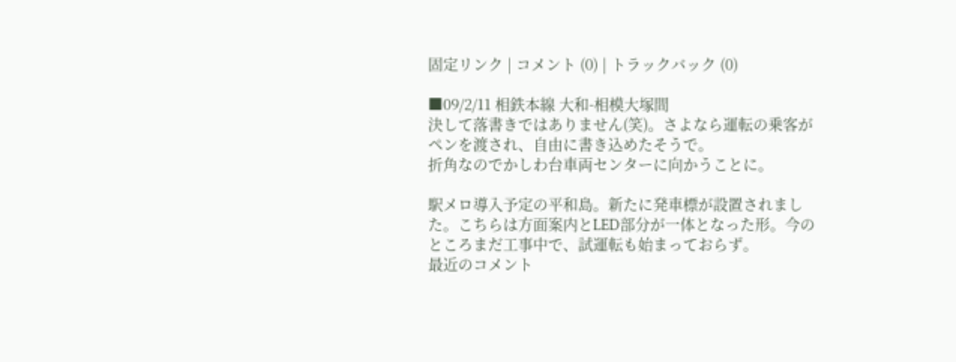固定リンク | コメント (0) | トラックバック (0)

■09/2/11 相鉄本線 大和-相模大塚間
決して落書きではありません(笑)。さよなら運転の乗客がペンを渡され、自由に書き込めたそうで。
折角なのでかしわ台車両センターに向かうことに。

駅メロ導入予定の平和島。新たに発車標が設置されました。こちらは方面案内とLED部分が一体となった形。今のところまだ工事中で、試運転も始まっておらず。
最近のコメント